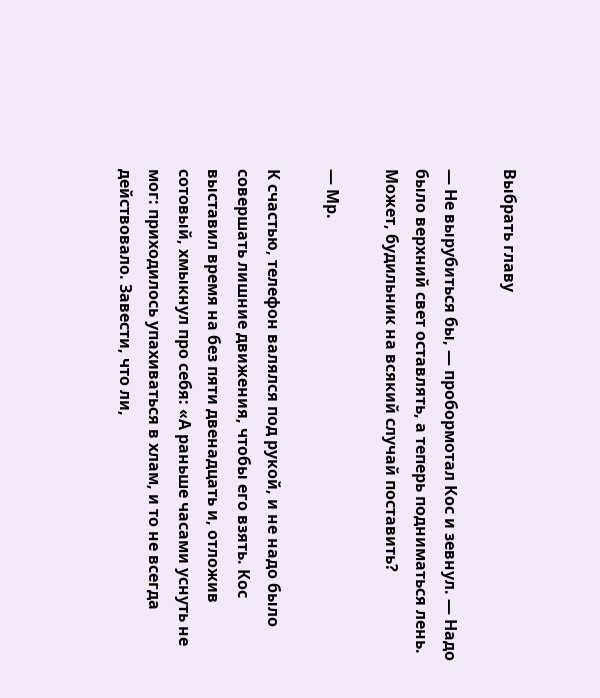Выбрать главу

— Не вырубиться бы, — пробормотал Кос и зевнул. — Надо было верхний свет оставлять, а теперь подниматься лень. Может, будильник на всякий случай поставить?

— Мр.

К счастью, телефон валялся под рукой, и не надо было совершать лишние движения, чтобы его взять. Кос выставил время на без пяти двенадцать и, отложив сотовый, хмыкнул про себя: «А раньше часами уснуть не мог: приходилось упахиваться в хлам, и то не всегда действовало. Завести, что ли,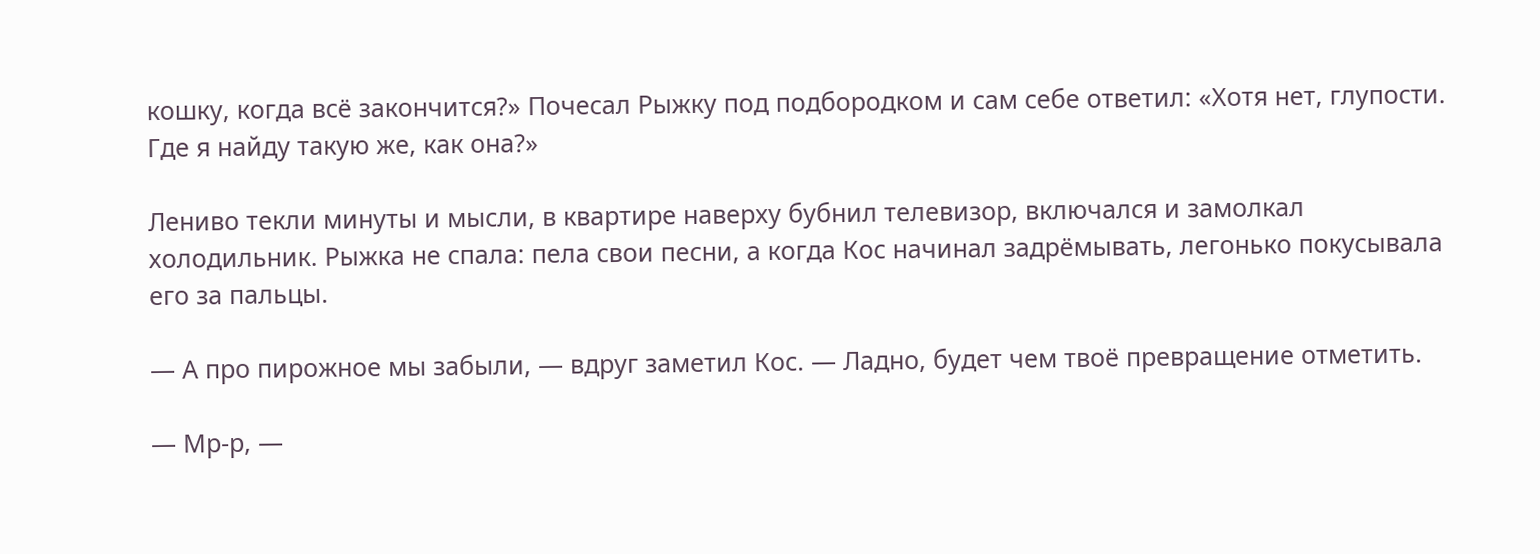кошку, когда всё закончится?» Почесал Рыжку под подбородком и сам себе ответил: «Хотя нет, глупости. Где я найду такую же, как она?»

Лениво текли минуты и мысли, в квартире наверху бубнил телевизор, включался и замолкал холодильник. Рыжка не спала: пела свои песни, а когда Кос начинал задрёмывать, легонько покусывала его за пальцы.

— А про пирожное мы забыли, — вдруг заметил Кос. — Ладно, будет чем твоё превращение отметить.

— Мр-р, —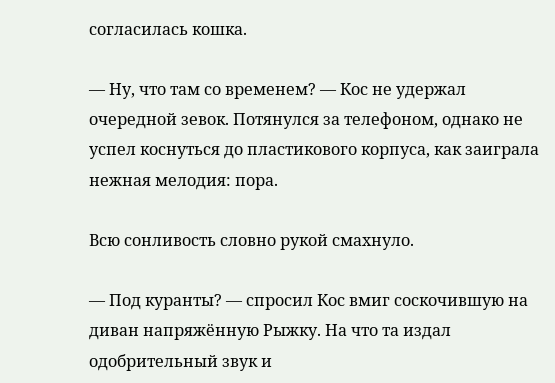согласилась кошка.

— Ну, что там со временем? — Кос не удержал очередной зевок. Потянулся за телефоном, однако не успел коснуться до пластикового корпуса, как заиграла нежная мелодия: пора.

Всю сонливость словно рукой смахнуло.

— Под куранты? — спросил Кос вмиг соскочившую на диван напряжённую Рыжку. На что та издал одобрительный звук и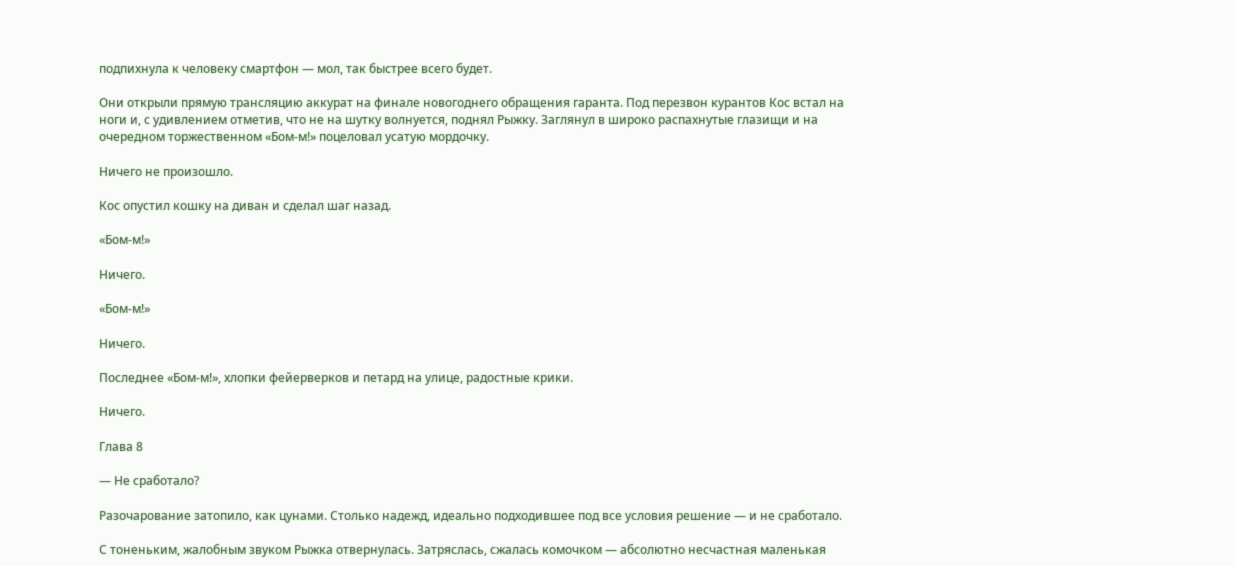подпихнула к человеку смартфон — мол, так быстрее всего будет.

Они открыли прямую трансляцию аккурат на финале новогоднего обращения гаранта. Под перезвон курантов Кос встал на ноги и, с удивлением отметив, что не на шутку волнуется, поднял Рыжку. Заглянул в широко распахнутые глазищи и на очередном торжественном «Бом-м!» поцеловал усатую мордочку.

Ничего не произошло.

Кос опустил кошку на диван и сделал шаг назад.

«Бом-м!»

Ничего.

«Бом-м!»

Ничего.

Последнее «Бом-м!», хлопки фейерверков и петард на улице, радостные крики.

Ничего.

Глава 8

— Не сработало?

Разочарование затопило, как цунами. Столько надежд, идеально подходившее под все условия решение — и не сработало.

С тоненьким, жалобным звуком Рыжка отвернулась. Затряслась, сжалась комочком — абсолютно несчастная маленькая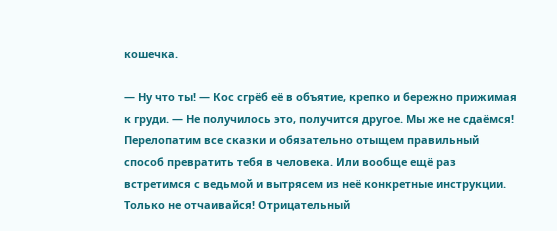кошечка.

— Ну что ты! — Кос сгрёб её в объятие, крепко и бережно прижимая к груди. — Не получилось это, получится другое. Мы же не сдаёмся! Перелопатим все сказки и обязательно отыщем правильный способ превратить тебя в человека. Или вообще ещё раз встретимся с ведьмой и вытрясем из неё конкретные инструкции. Только не отчаивайся! Отрицательный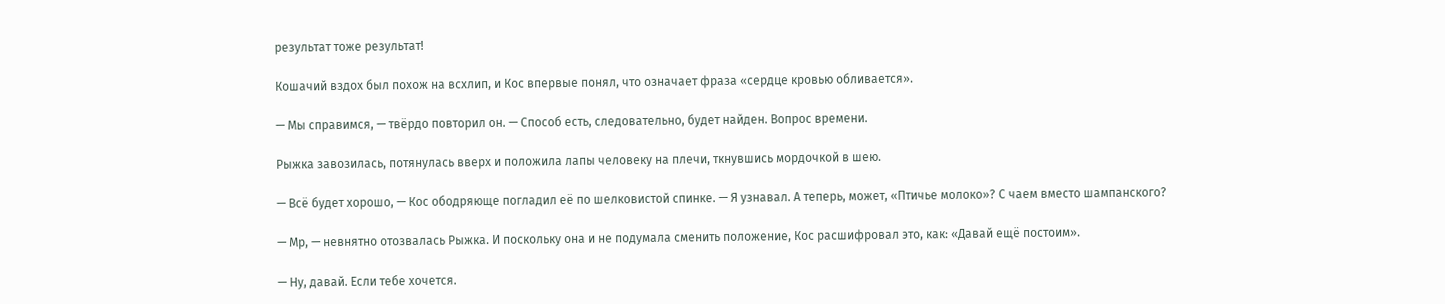результат тоже результат!

Кошачий вздох был похож на всхлип, и Кос впервые понял, что означает фраза «сердце кровью обливается».

— Мы справимся, — твёрдо повторил он. — Способ есть, следовательно, будет найден. Вопрос времени.

Рыжка завозилась, потянулась вверх и положила лапы человеку на плечи, ткнувшись мордочкой в шею.

— Всё будет хорошо, — Кос ободряюще погладил её по шелковистой спинке. — Я узнавал. А теперь, может, «Птичье молоко»? С чаем вместо шампанского?

— Мр, — невнятно отозвалась Рыжка. И поскольку она и не подумала сменить положение, Кос расшифровал это, как: «Давай ещё постоим».

— Ну, давай. Если тебе хочется.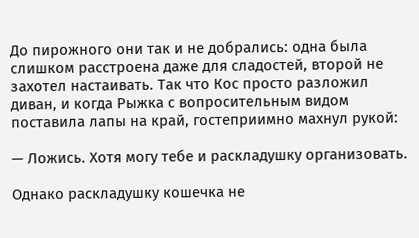До пирожного они так и не добрались: одна была слишком расстроена даже для сладостей, второй не захотел настаивать. Так что Кос просто разложил диван, и когда Рыжка с вопросительным видом поставила лапы на край, гостеприимно махнул рукой:

— Ложись. Хотя могу тебе и раскладушку организовать.

Однако раскладушку кошечка не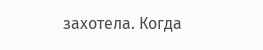захотела. Когда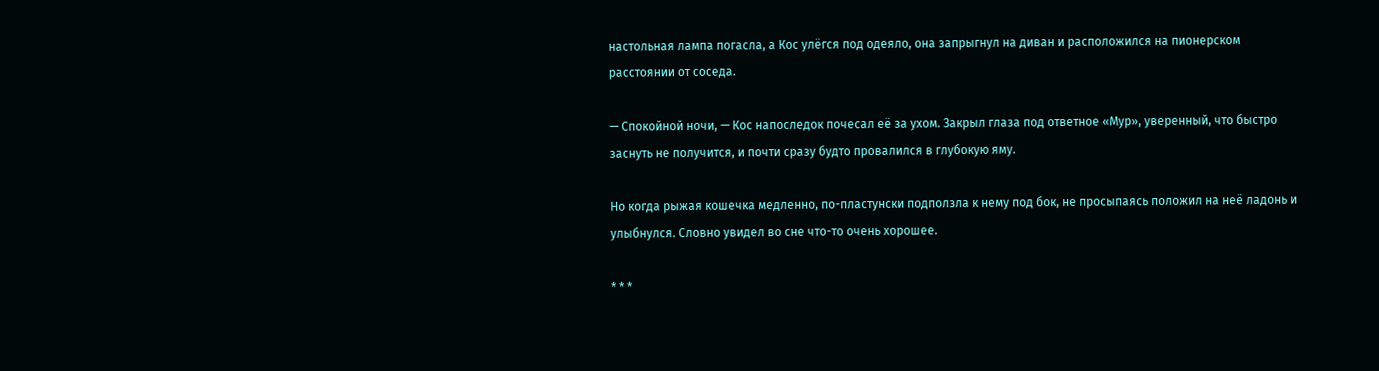настольная лампа погасла, а Кос улёгся под одеяло, она запрыгнул на диван и расположился на пионерском расстоянии от соседа.

— Спокойной ночи, — Кос напоследок почесал её за ухом. Закрыл глаза под ответное «Мур», уверенный, что быстро заснуть не получится, и почти сразу будто провалился в глубокую яму.

Но когда рыжая кошечка медленно, по-пластунски подползла к нему под бок, не просыпаясь положил на неё ладонь и улыбнулся. Словно увидел во сне что-то очень хорошее.

* * *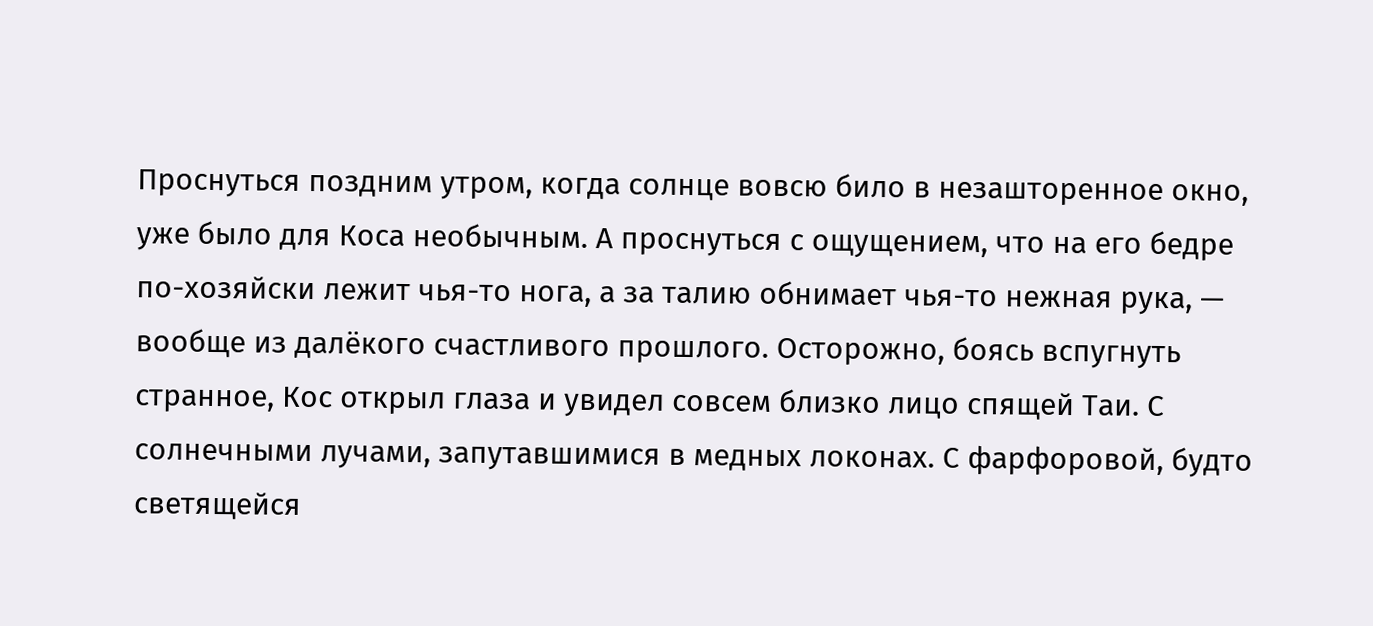Проснуться поздним утром, когда солнце вовсю било в незашторенное окно, уже было для Коса необычным. А проснуться с ощущением, что на его бедре по-хозяйски лежит чья-то нога, а за талию обнимает чья-то нежная рука, — вообще из далёкого счастливого прошлого. Осторожно, боясь вспугнуть странное, Кос открыл глаза и увидел совсем близко лицо спящей Таи. С солнечными лучами, запутавшимися в медных локонах. С фарфоровой, будто светящейся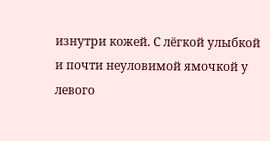изнутри кожей. С лёгкой улыбкой и почти неуловимой ямочкой у левого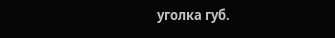уголка губ.